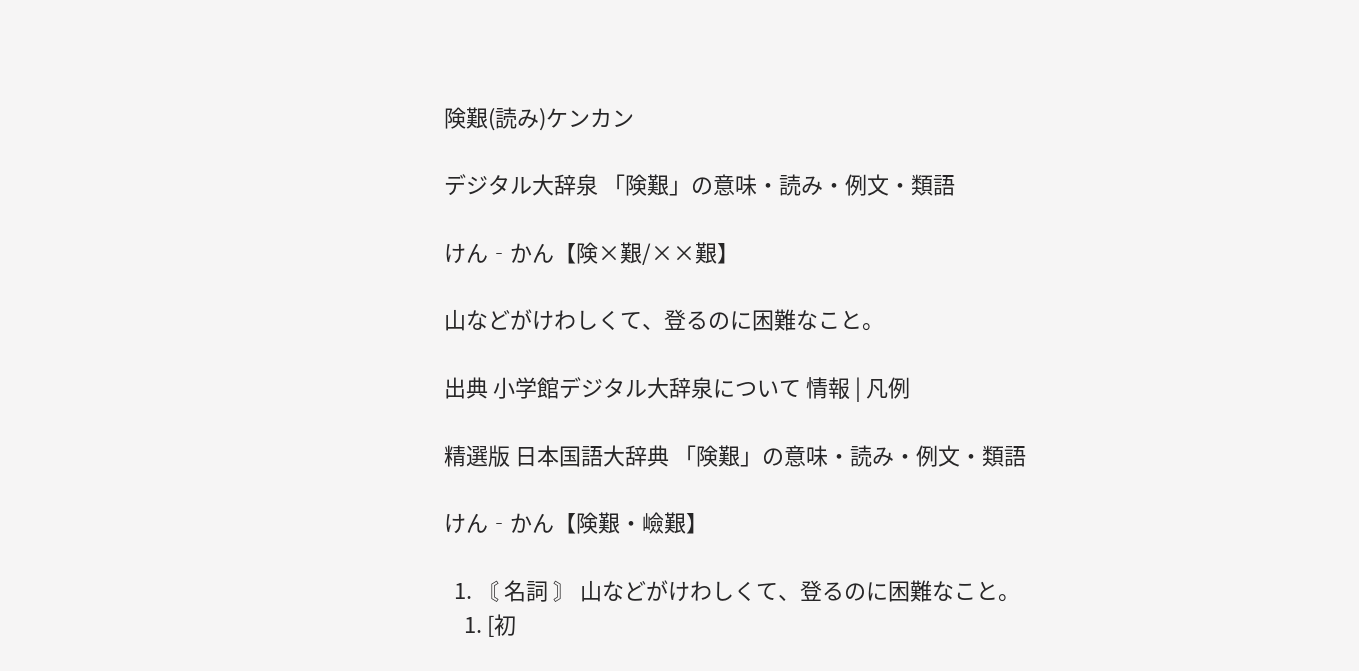険艱(読み)ケンカン

デジタル大辞泉 「険艱」の意味・読み・例文・類語

けん‐かん【険×艱/××艱】

山などがけわしくて、登るのに困難なこと。

出典 小学館デジタル大辞泉について 情報 | 凡例

精選版 日本国語大辞典 「険艱」の意味・読み・例文・類語

けん‐かん【険艱・嶮艱】

  1. 〘 名詞 〙 山などがけわしくて、登るのに困難なこと。
    1. [初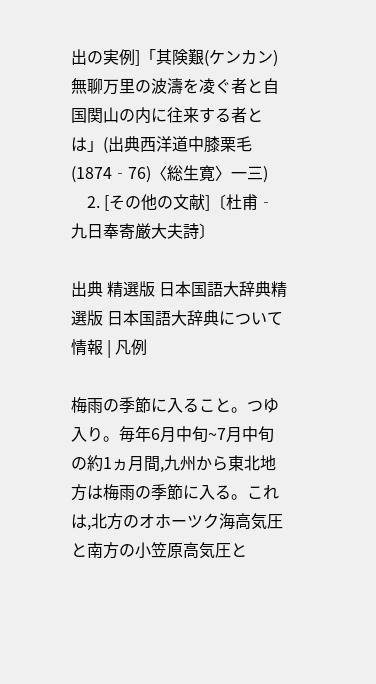出の実例]「其険艱(ケンカン)無聊万里の波濤を凌ぐ者と自国関山の内に往来する者とは」(出典西洋道中膝栗毛(1874‐76)〈総生寛〉一三)
    2. [その他の文献]〔杜甫‐九日奉寄厳大夫詩〕

出典 精選版 日本国語大辞典精選版 日本国語大辞典について 情報 | 凡例

梅雨の季節に入ること。つゆ入り。毎年6月中旬~7月中旬の約1ヵ月間,九州から東北地方は梅雨の季節に入る。これは,北方のオホーツク海高気圧と南方の小笠原高気圧と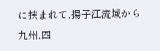に挟まれて,揚子江流域から九州,四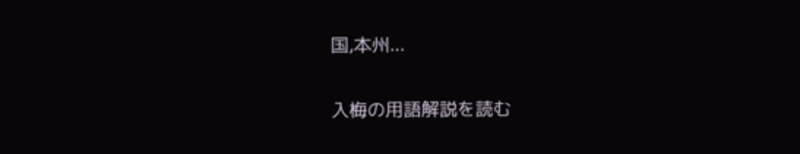国,本州...

入梅の用語解説を読む